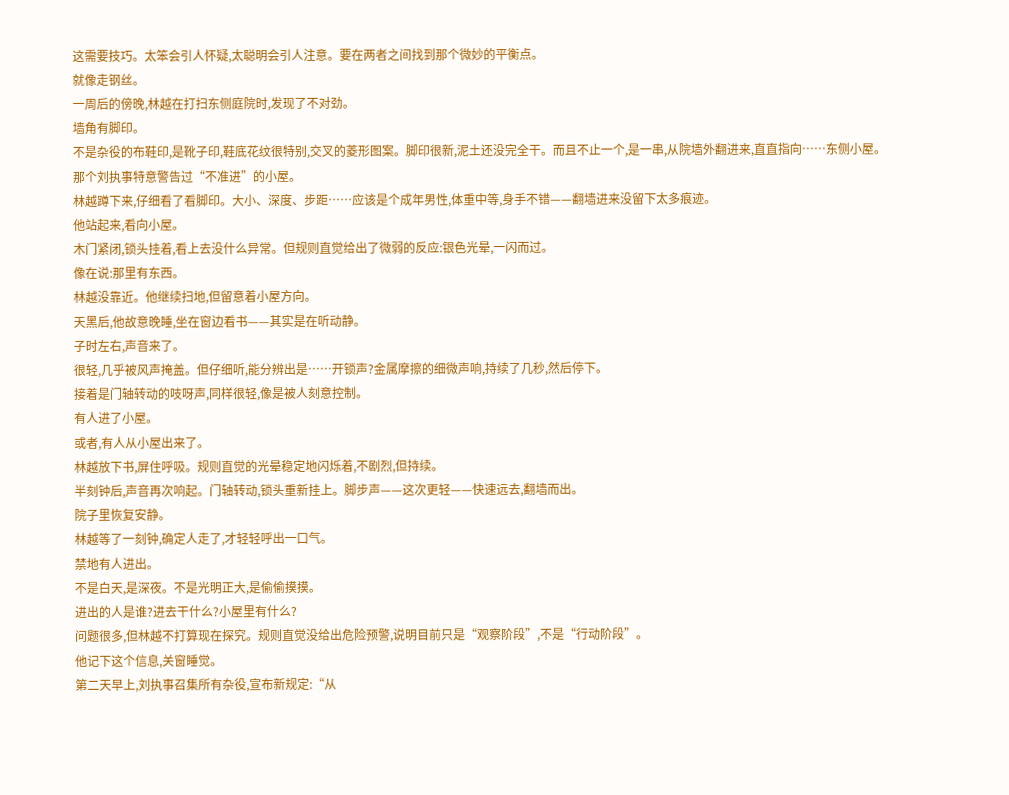这需要技巧。太笨会引人怀疑,太聪明会引人注意。要在两者之间找到那个微妙的平衡点。
就像走钢丝。
一周后的傍晚,林越在打扫东侧庭院时,发现了不对劲。
墙角有脚印。
不是杂役的布鞋印,是靴子印,鞋底花纹很特别,交叉的菱形图案。脚印很新,泥土还没完全干。而且不止一个,是一串,从院墙外翻进来,直直指向……东侧小屋。
那个刘执事特意警告过“不准进”的小屋。
林越蹲下来,仔细看了看脚印。大小、深度、步距……应该是个成年男性,体重中等,身手不错——翻墙进来没留下太多痕迹。
他站起来,看向小屋。
木门紧闭,锁头挂着,看上去没什么异常。但规则直觉给出了微弱的反应:银色光晕,一闪而过。
像在说:那里有东西。
林越没靠近。他继续扫地,但留意着小屋方向。
天黑后,他故意晚睡,坐在窗边看书——其实是在听动静。
子时左右,声音来了。
很轻,几乎被风声掩盖。但仔细听,能分辨出是……开锁声?金属摩擦的细微声响,持续了几秒,然后停下。
接着是门轴转动的吱呀声,同样很轻,像是被人刻意控制。
有人进了小屋。
或者,有人从小屋出来了。
林越放下书,屏住呼吸。规则直觉的光晕稳定地闪烁着,不剧烈,但持续。
半刻钟后,声音再次响起。门轴转动,锁头重新挂上。脚步声——这次更轻——快速远去,翻墙而出。
院子里恢复安静。
林越等了一刻钟,确定人走了,才轻轻呼出一口气。
禁地有人进出。
不是白天,是深夜。不是光明正大,是偷偷摸摸。
进出的人是谁?进去干什么?小屋里有什么?
问题很多,但林越不打算现在探究。规则直觉没给出危险预警,说明目前只是“观察阶段”,不是“行动阶段”。
他记下这个信息,关窗睡觉。
第二天早上,刘执事召集所有杂役,宣布新规定:“从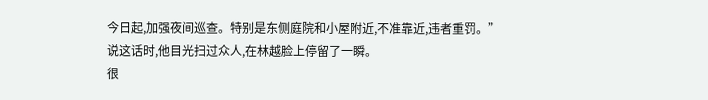今日起,加强夜间巡查。特别是东侧庭院和小屋附近,不准靠近,违者重罚。”
说这话时,他目光扫过众人,在林越脸上停留了一瞬。
很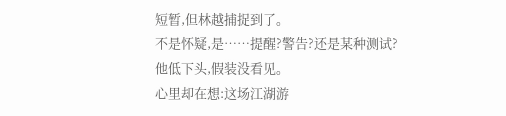短暂,但林越捕捉到了。
不是怀疑,是……提醒?警告?还是某种测试?
他低下头,假装没看见。
心里却在想:这场江湖游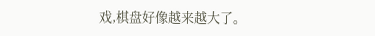戏,棋盘好像越来越大了。